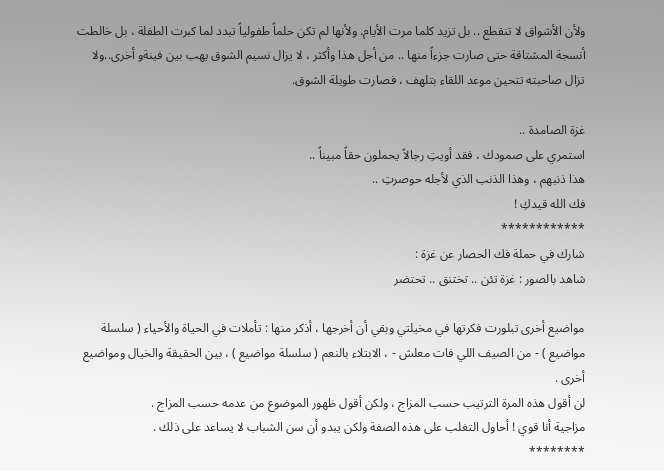ولأن الأشواق لا تنقطع .. بل تزيد كلما مرت الأيام. ولأنها لم تكن حلماً طفولياً تبدد لما كبرت الطفلة ، بل خالطت أنسجة المشتاقة حتى صارت جزءاً منها .. من أجل هذا وأكثر ، لا يزال نسيم الشوق يهب بين فينةو أخرى..ولا تزال صاحبته تتحين موعد اللقاء بتلهف ، فصارت طويلة الشوق.

غزة الصامدة ..
استمري على صمودك ، فقد أويتِ رجالاً يحملون حقاً مبيناً ..
هذا ذنبهم ، وهذا الذنب الذي لأجله حوصرتِ ..
فك الله قيدكِ !
************
شارك في حملة فك الحصار عن غزة :
شاهد بالصور : غزة تئن .. تختنق .. تحتضر

مواضيع أخرى تبلورت فكرتها في مخيلتي وبقي أن أخرجها ، أذكر منها : تأملات في الحياة والأحياء ( سلسلة مواضيع ) - من الصيف اللي فات معلش - ، الابتلاء بالنعم ( سلسلة مواضيع ) ، بين الحقيقة والخيال ومواضيع أخرى .
لن أقول هذه المرة الترتيب حسب المزاج ، ولكن أقول ظهور الموضوع من عدمه حسب المزاج .
مزاجية أنا قوي ! أحاول التغلب على هذه الصفة ولكن يبدو أن سن الشباب لا يساعد على ذلك .
********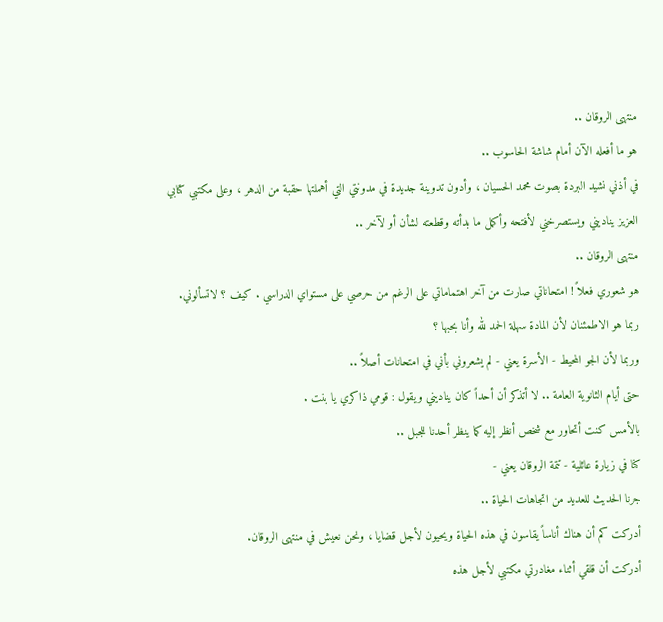منتهى الروقان ..
هو ما أفعله الآن أمام شاشة الحاسوب ..
في أذني نشيد البردة بصوت محمد الحسيان ، وأدون تدوينة جديدة في مدونتي التي أهملتها حقبة من الدهر ، وعلى مكتبي كتابي العزيز يناديني ويستصرخني لأفتحه وأكمل ما بدأته وقطعته لشأن أو لآخر ..
منتهى الروقان ..
هو شعوري فعلاً ! امتحاناتي صارت من آخر اهتماماتي على الرغم من حرصي على مستواي الدراسي . كيف ؟ لاتسألوني.
ربما هو الاطمئنان لأن المادة سهلة الحمد لله وأنا بحبها ؟
وربما لأن الجو المحيط - الأسرة يعني - لم يشعروني بأني في امتحانات أصلاً ..
حتى أيام الثانوية العامة .. لا أتذكر أن أحداً كان يناديني ويقول : قومي ذاكري يا بنت .
بالأمس كنت أتحاور مع شخص أنظر إليه كما ينظر أحدنا للجبل ..
كنا في زيارة عائلية - تتمة الروقان يعني -
جرنا الحديث للعديد من اتجاهات الحياة ..
أدركت كم أن هناك أناساً يقاسون في هذه الحياة ويحيون لأجل قضايا ، ونحن نعيش في منتهى الروقان.
أدركت أن قلقي أثناء مغادرتي مكتبي لأجل هذه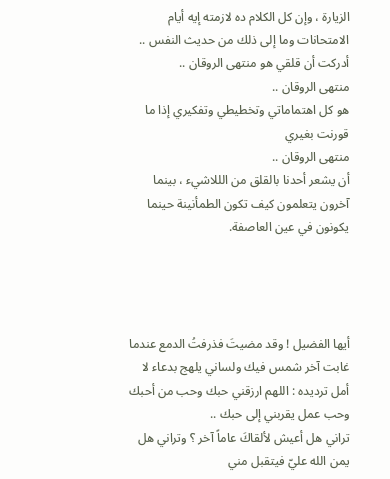الزيارة ، وإن كل الكلام ده لازمته إيه أيام الامتحانات وما إلى ذلك من حديث النفس ..
أدركت أن قلقي هو منتهى الروقان ..
منتهى الروقان ..
هو كل اهتماماتي وتخطيطي وتفكيري إذا ما قورنت بغيري
منتهى الروقان ..
أن يشعر أحدنا بالقلق من الللاشيء ، بينما آخرون يتعلمون كيف تكون الطمأنينة حينما يكونون في عين العاصفة.




أيها الفضيل ! وقد مضيتَ فذرفتُ الدمع عندما غابت آخر شمس فيك ولساني يلهج بدعاء لا أمل ترديده : اللهم ارزقني حبك وحب من أحبك وحب عمل يقربني إلى حبك ..
تراني هل أعيش لألقاكَ عاماً آخر ؟ وتراني هل يمن الله عليّ فيتقبل مني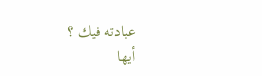عبادته فيك ؟
أيها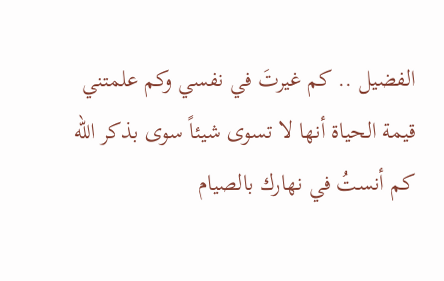الفضيل .. كم غيرتَ في نفسي وكم علمتني قيمة الحياة أنها لا تسوى شيئاً سوى بذكر الله
كم أنستُ في نهارك بالصيام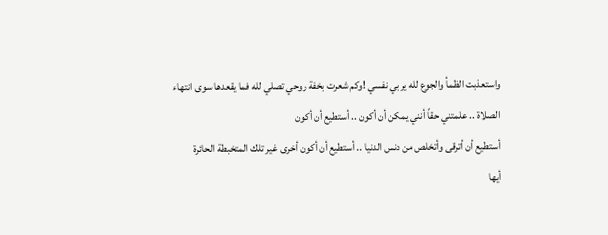واستعذبت الظمأ والجوع لله يربي نفسي !وكم شعرت بخفة روحي تصلي لله فما يقعدها سوى انتهاء الصلاة .. علمتني حقاً أنني يمكن أن أكون .. أستطيع أن أكون
أستطيع أن أترقى وأتخلص من دنس الدنيا .. أستطيع أن أكون أخرى غير تلك المتخبطة الحائرة
أيها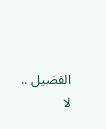الفضيل .. لا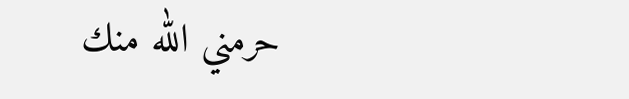حرمني الله منك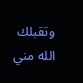وتقبلك الله مني